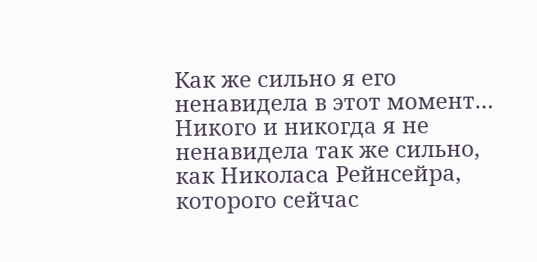Как же сильно я его ненавидела в этот момент… Никого и никогда я не ненавидела так же сильно, как Николаса Рейнсейра, которого сейчас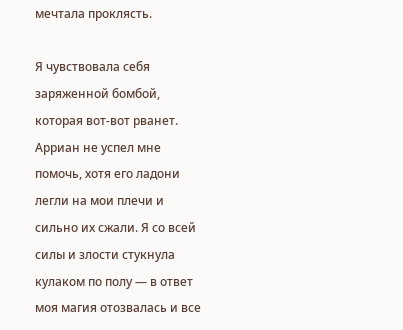мечтала проклясть.

Я чувствовала себя заряженной бомбой, которая вот-вот рванет. Арриан не успел мне помочь, хотя его ладони легли на мои плечи и сильно их сжали. Я со всей силы и злости стукнула кулаком по полу — в ответ моя магия отозвалась и все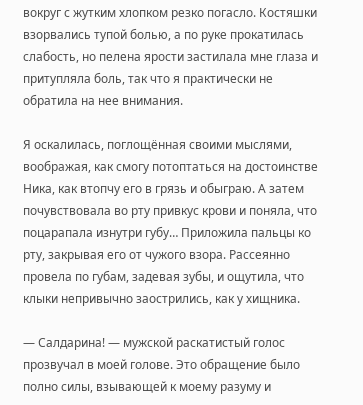вокруг с жутким хлопком резко погасло. Костяшки взорвались тупой болью, а по руке прокатилась слабость, но пелена ярости застилала мне глаза и притупляла боль, так что я практически не обратила на нее внимания.

Я оскалилась, поглощённая своими мыслями, воображая, как смогу потоптаться на достоинстве Ника, как втопчу его в грязь и обыграю. А затем почувствовала во рту привкус крови и поняла, что поцарапала изнутри губу… Приложила пальцы ко рту, закрывая его от чужого взора. Рассеянно провела по губам, задевая зубы, и ощутила, что клыки непривычно заострились, как у хищника.

— Салдарина! — мужской раскатистый голос прозвучал в моей голове. Это обращение было полно силы, взывающей к моему разуму и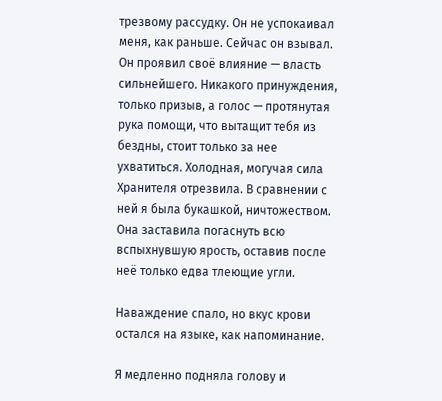трезвому рассудку. Он не успокаивал меня, как раньше. Сейчас он взывал. Он проявил своё влияние — власть сильнейшего. Никакого принуждения, только призыв, а голос — протянутая рука помощи, что вытащит тебя из бездны, стоит только за нее ухватиться. Холодная, могучая сила Хранителя отрезвила. В сравнении с ней я была букашкой, ничтожеством. Она заставила погаснуть всю вспыхнувшую ярость, оставив после неё только едва тлеющие угли.

Наваждение спало, но вкус крови остался на языке, как напоминание.

Я медленно подняла голову и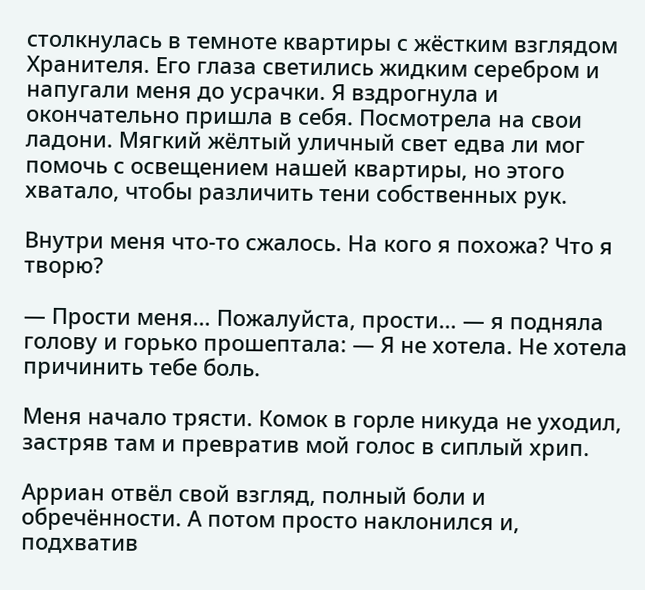столкнулась в темноте квартиры с жёстким взглядом Хранителя. Его глаза светились жидким серебром и напугали меня до усрачки. Я вздрогнула и окончательно пришла в себя. Посмотрела на свои ладони. Мягкий жёлтый уличный свет едва ли мог помочь с освещением нашей квартиры, но этого хватало, чтобы различить тени собственных рук.

Внутри меня что-то сжалось. На кого я похожа? Что я творю?

— Прости меня… Пожалуйста, прости… — я подняла голову и горько прошептала: — Я не хотела. Не хотела причинить тебе боль.

Меня начало трясти. Комок в горле никуда не уходил, застряв там и превратив мой голос в сиплый хрип.

Арриан отвёл свой взгляд, полный боли и обречённости. А потом просто наклонился и, подхватив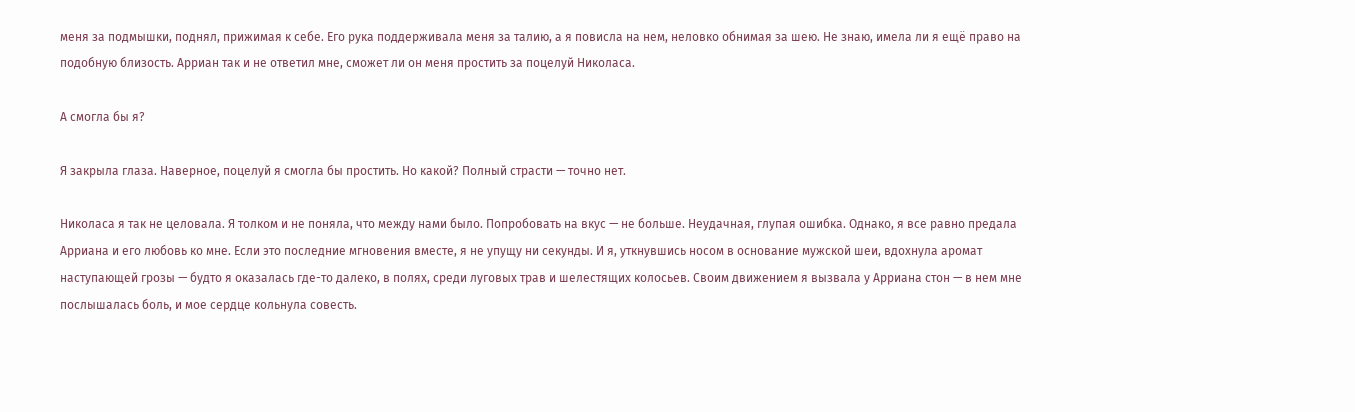меня за подмышки, поднял, прижимая к себе. Его рука поддерживала меня за талию, а я повисла на нем, неловко обнимая за шею. Не знаю, имела ли я ещё право на подобную близость. Арриан так и не ответил мне, сможет ли он меня простить за поцелуй Николаса.

А смогла бы я?

Я закрыла глаза. Наверное, поцелуй я смогла бы простить. Но какой? Полный страсти — точно нет.

Николаса я так не целовала. Я толком и не поняла, что между нами было. Попробовать на вкус — не больше. Неудачная, глупая ошибка. Однако, я все равно предала Арриана и его любовь ко мне. Если это последние мгновения вместе, я не упущу ни секунды. И я, уткнувшись носом в основание мужской шеи, вдохнула аромат наступающей грозы — будто я оказалась где-то далеко, в полях, среди луговых трав и шелестящих колосьев. Своим движением я вызвала у Арриана стон — в нем мне послышалась боль, и мое сердце кольнула совесть.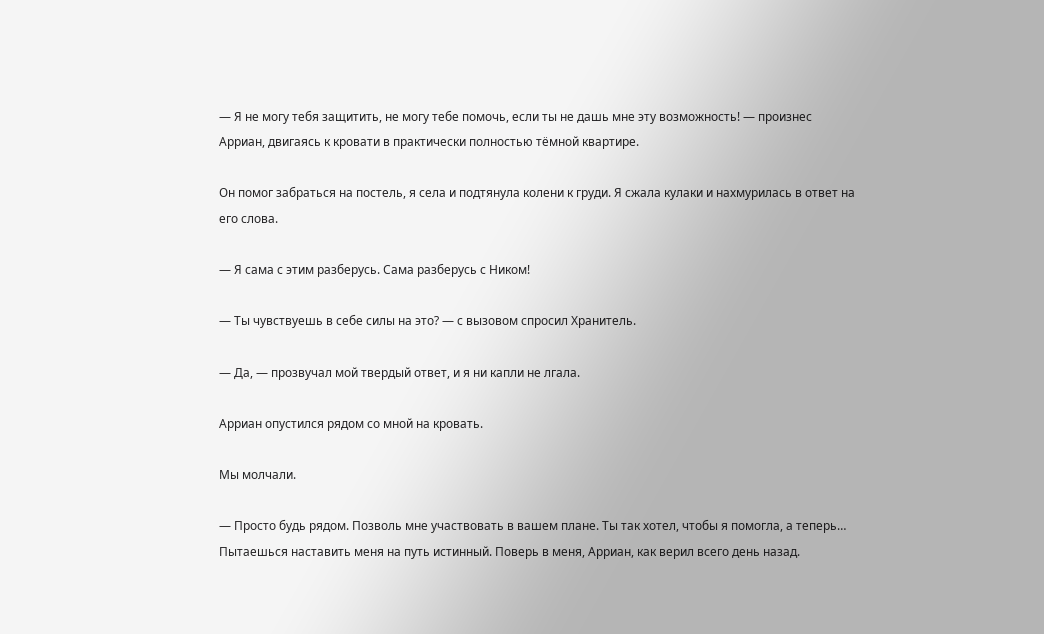— Я не могу тебя защитить, не могу тебе помочь, если ты не дашь мне эту возможность! — произнес Арриан, двигаясь к кровати в практически полностью тёмной квартире.

Он помог забраться на постель, я села и подтянула колени к груди. Я сжала кулаки и нахмурилась в ответ на его слова.

— Я сама с этим разберусь. Сама разберусь с Ником!

— Ты чувствуешь в себе силы на это? — с вызовом спросил Хранитель.

— Да, — прозвучал мой твердый ответ, и я ни капли не лгала.

Арриан опустился рядом со мной на кровать.

Мы молчали.

— Просто будь рядом. Позволь мне участвовать в вашем плане. Ты так хотел, чтобы я помогла, а теперь… Пытаешься наставить меня на путь истинный. Поверь в меня, Арриан, как верил всего день назад.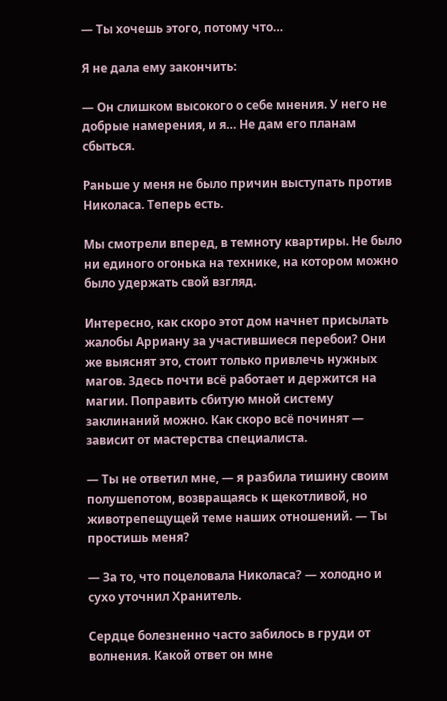— Ты хочешь этого, потому что…

Я не дала ему закончить:

— Он слишком высокого о себе мнения. У него не добрые намерения, и я… Не дам его планам сбыться.

Раньше у меня не было причин выступать против Николаса. Теперь есть.

Мы смотрели вперед, в темноту квартиры. Не было ни единого огонька на технике, на котором можно было удержать свой взгляд.

Интересно, как скоро этот дом начнет присылать жалобы Арриану за участившиеся перебои? Они же выяснят это, стоит только привлечь нужных магов. Здесь почти всё работает и держится на магии. Поправить сбитую мной систему заклинаний можно. Как скоро всё починят — зависит от мастерства специалиста.

— Ты не ответил мне, — я разбила тишину своим полушепотом, возвращаясь к щекотливой, но животрепещущей теме наших отношений. — Ты простишь меня?

— За то, что поцеловала Николаса? — холодно и сухо уточнил Хранитель.

Сердце болезненно часто забилось в груди от волнения. Какой ответ он мне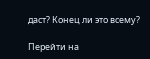даст? Конец ли это всему?

Перейти на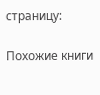страницу:

Похожие книги